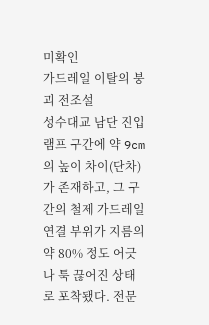미확인
가드레일 이탈의 붕괴 전조설
성수대교 남단 진입 램프 구간에 약 9cm의 높이 차이(단차)가 존재하고, 그 구간의 철제 가드레일 연결 부위가 지름의 약 80% 정도 어긋나 툭 끊어진 상태로 포착됐다. 전문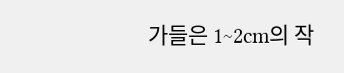가들은 1~2cm의 작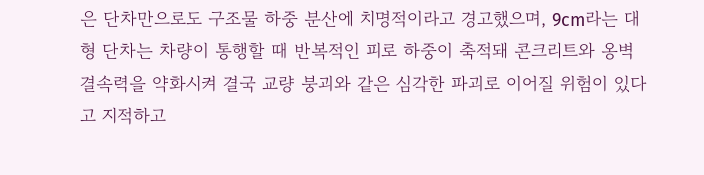은 단차만으로도 구조물 하중 분산에 치명적이라고 경고했으며, 9cm라는 대형 단차는 차량이 통행할 때 반복적인 피로 하중이 축적돼 콘크리트와 옹벽 결속력을 약화시켜 결국 교량 붕괴와 같은 심각한 파괴로 이어질 위험이 있다고 지적하고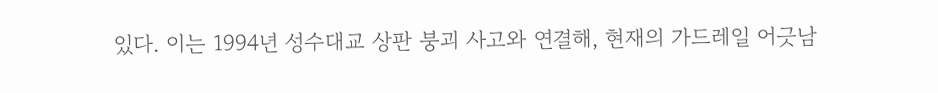있다. 이는 1994년 성수대교 상판 붕괴 사고와 연결해, 현재의 가드레일 어긋남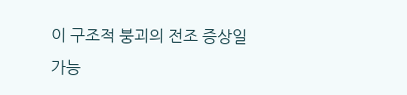이 구조적 붕괴의 전조 증상일 가능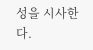성을 시사한다.